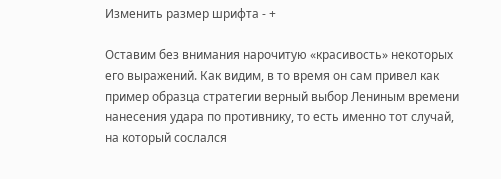Изменить размер шрифта - +

Оставим без внимания нарочитую «красивость» некоторых его выражений. Как видим, в то время он сам привел как пример образца стратегии верный выбор Лениным времени нанесения удара по противнику, то есть именно тот случай, на который сослался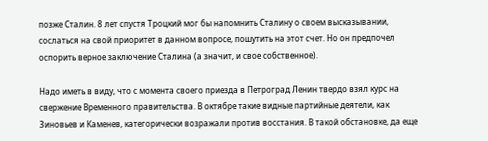позже Сталин. 8 лет спустя Троцкий мог бы напомнить Сталину о своем высказывании, сослаться на свой приоритет в данном вопросе, пошутить на этот счет. Но он предпочел оспорить верное заключение Сталина (а значит, и свое собственное).

Надо иметь в виду, что с момента своего приезда в Петроград Ленин твердо взял курс на свержение Временного правительства. В октябре такие видные партийные деятели, как Зиновьев и Каменев, категорически возражали против восстания. В такой обстановке, да еще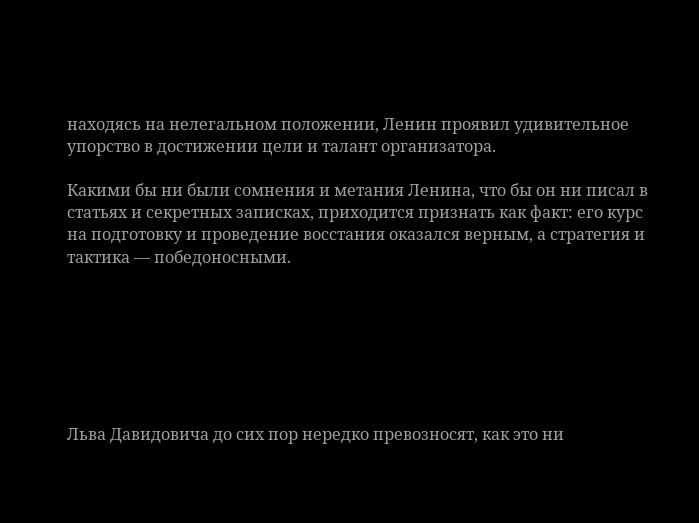находясь на нелегальном положении, Ленин проявил удивительное упорство в достижении цели и талант организатора.

Какими бы ни были сомнения и метания Ленина, что бы он ни писал в статьях и секретных записках, приходится признать как факт: его курс на подготовку и проведение восстания оказался верным, а стратегия и тактика — победоносными.







Льва Давидовича до сих пор нередко превозносят, как это ни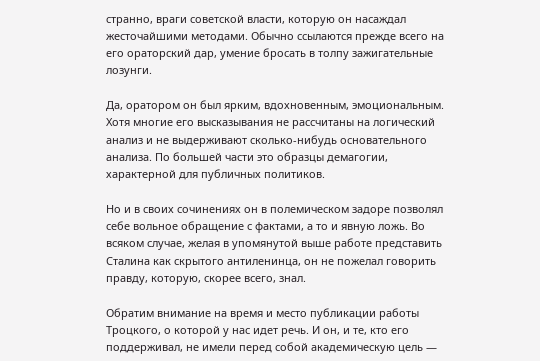странно, враги советской власти, которую он насаждал жесточайшими методами. Обычно ссылаются прежде всего на его ораторский дар, умение бросать в толпу зажигательные лозунги.

Да, оратором он был ярким, вдохновенным, эмоциональным. Хотя многие его высказывания не рассчитаны на логический анализ и не выдерживают сколько-нибудь основательного анализа. По большей части это образцы демагогии, характерной для публичных политиков.

Но и в своих сочинениях он в полемическом задоре позволял себе вольное обращение с фактами, а то и явную ложь. Во всяком случае, желая в упомянутой выше работе представить Сталина как скрытого антиленинца, он не пожелал говорить правду, которую, скорее всего, знал.

Обратим внимание на время и место публикации работы Троцкого, о которой у нас идет речь. И он, и те, кто его поддерживал, не имели перед собой академическую цель —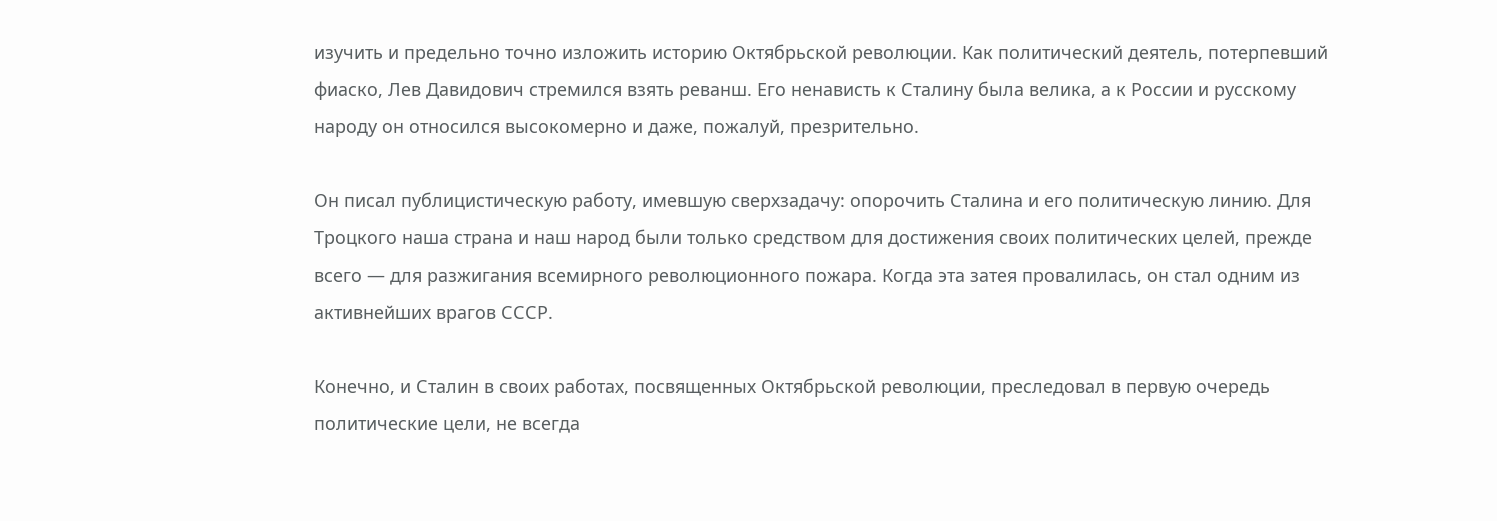изучить и предельно точно изложить историю Октябрьской революции. Как политический деятель, потерпевший фиаско, Лев Давидович стремился взять реванш. Его ненависть к Сталину была велика, а к России и русскому народу он относился высокомерно и даже, пожалуй, презрительно.

Он писал публицистическую работу, имевшую сверхзадачу: опорочить Сталина и его политическую линию. Для Троцкого наша страна и наш народ были только средством для достижения своих политических целей, прежде всего — для разжигания всемирного революционного пожара. Когда эта затея провалилась, он стал одним из активнейших врагов СССР.

Конечно, и Сталин в своих работах, посвященных Октябрьской революции, преследовал в первую очередь политические цели, не всегда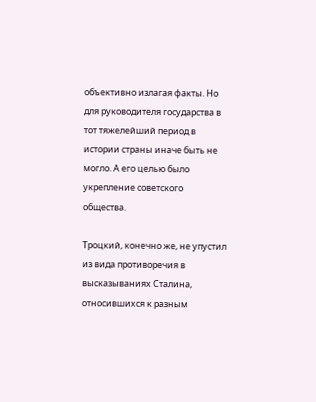объективно излагая факты. Но для руководителя государства в тот тяжелейший период в истории страны иначе быть не могло. А его целью было укрепление советского общества.

Троцкий, конечно же, не упустил из вида противоречия в высказываниях Сталина, относившихся к разным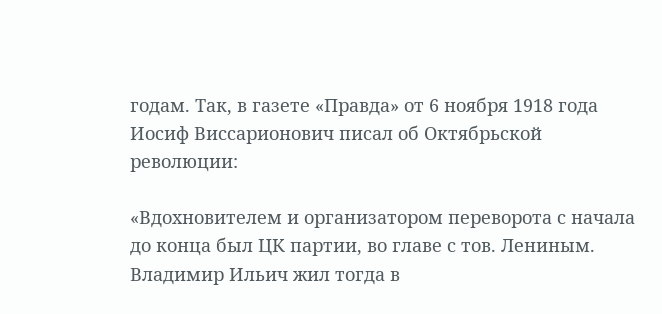годам. Так, в газете «Правда» от 6 ноября 1918 года Иосиф Виссарионович писал об Октябрьской революции:

«Вдохновителем и организатором переворота с начала до конца был ЦК партии, во главе с тов. Лениным. Владимир Ильич жил тогда в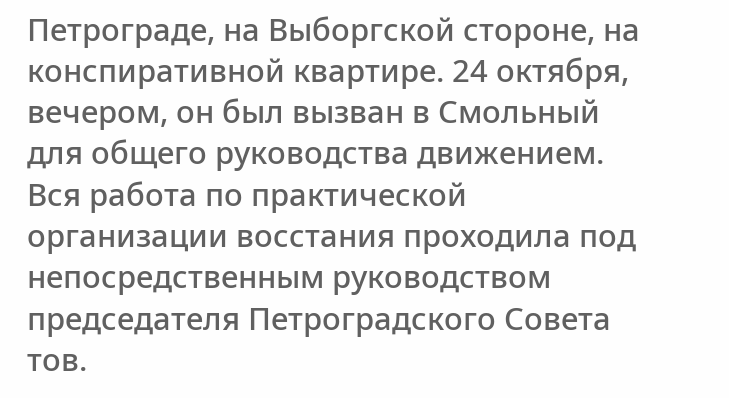Петрограде, на Выборгской стороне, на конспиративной квартире. 24 октября, вечером, он был вызван в Смольный для общего руководства движением. Вся работа по практической организации восстания проходила под непосредственным руководством председателя Петроградского Совета тов.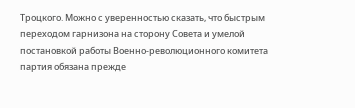Троцкого. Можно с уверенностью сказать, что быстрым переходом гарнизона на сторону Совета и умелой постановкой работы Военно-революционного комитета партия обязана прежде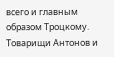всего и главным образом Троцкому. Товарищи Антонов и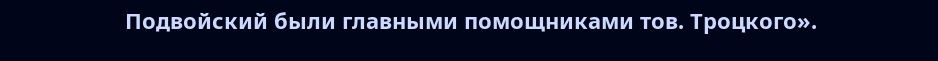Подвойский были главными помощниками тов. Троцкого».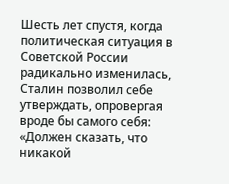Шесть лет спустя, когда политическая ситуация в Советской России радикально изменилась, Сталин позволил себе утверждать, опровергая вроде бы самого себя: «Должен сказать, что никакой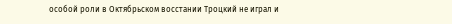особой роли в Октябрьском восстании Троцкий не играл и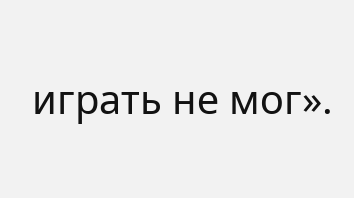играть не мог».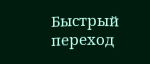Быстрый переход